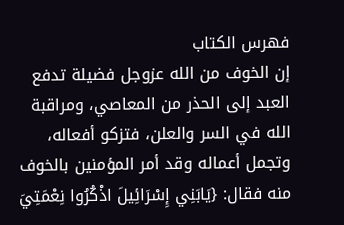فهرس الكتاب
إن الخوف من الله عزوجل فضيلة تدفع العبد إلى الحذر من المعاصي، ومراقبة الله في السر والعلن، فتزكو أفعاله، وتجمل أعماله وقد أمر المؤمنين بالخوف منه فقال: {يَابَنِي إِسْرَائِيلَ اذْكُرُوا نِعْمَتِيَ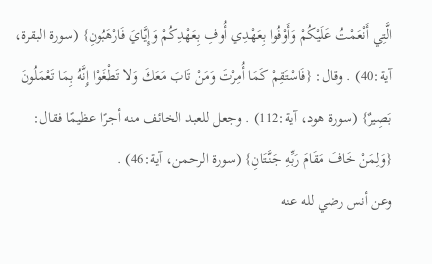الَّتِي أَنْعَمْتُ عَلَيْكُمْ وَأَوْفُوا بِعَهْدِي أُوفِ بِعَهْدِكُمْ وَإِيَّايَ فَارْهَبُونِ} (سورة البقرة، آية:40) . وقال: {فَاسْتَقِمْ كَمَا أُمِرْتَ وَمَنْ تَابَ مَعَكَ وَلا تَطْغَوْا إِنَّهُ بِمَا تَعْمَلُونَ بَصِيرٌ} (سورة هود، آية:112) . وجعل للعبد الخائف منه أجرًا عظيمًا فقال: {وَلِمَنْ خَافَ مَقَامَ رَبِّهِ جَنَّتَانِ} (سورة الرحمن، آية:46) .
وعن أنس رضي لله عنه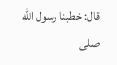قال: خطبنا رسول الله صلى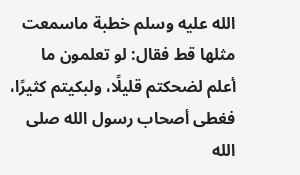الله عليه وسلم خطبة ماسمعت مثلها قط فقال: لو تعلمون ما أعلم لضحكتم قليلًا، ولبكيتم كثيرًا، فغطى أصحاب رسول الله صلى الله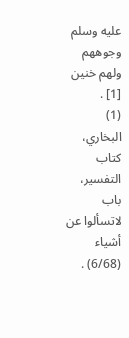عليه وسلم وجوههم ولهم خنين [1] .
(1) البخاري، كتاب التفسير، باب لاتسألوا عن أشياء (6/68) .